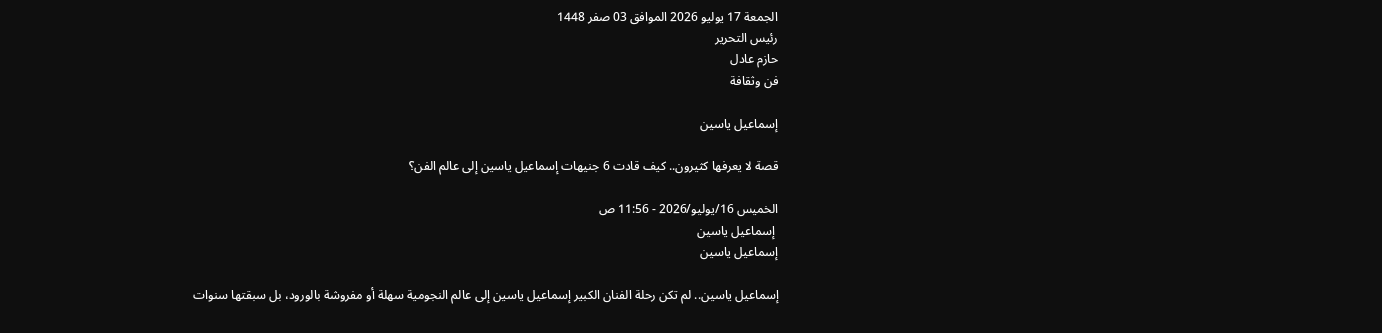الجمعة 17 يوليو 2026 الموافق 03 صفر 1448
رئيس التحرير
حازم عادل
فن وثقافة

إسماعيل ياسين

قصة لا يعرفها كثيرون.. كيف قادت 6 جنيهات إسماعيل ياسين إلى عالم الفن؟

الخميس 16/يوليو/2026 - 11:56 ص
 إسماعيل ياسين
إسماعيل ياسين

إسماعيل ياسين.. لم تكن رحلة الفنان الكبير إسماعيل ياسين إلى عالم النجومية سهلة أو مفروشة بالورود، بل سبقتها سنوات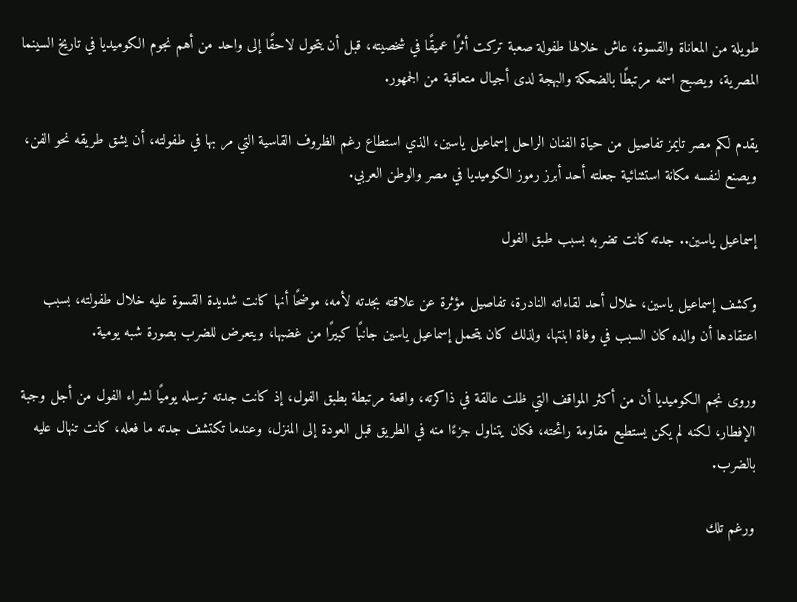طويلة من المعاناة والقسوة، عاش خلالها طفولة صعبة تركت أثرًا عميقًا في شخصيته، قبل أن يتحول لاحقًا إلى واحد من أهم نجوم الكوميديا في تاريخ السينما المصرية، ويصبح اسمه مرتبطًا بالضحكة والبهجة لدى أجيال متعاقبة من الجمهور.

يقدم لكم مصر تايمز تفاصيل من حياة الفنان الراحل إسماعيل ياسين، الذي استطاع رغم الظروف القاسية التي مر بها في طفولته، أن يشق طريقه نحو الفن، ويصنع لنفسه مكانة استثنائية جعلته أحد أبرز رموز الكوميديا في مصر والوطن العربي.

إسماعيل ياسين.. جدته كانت تضربه بسبب طبق الفول

وكشف إسماعيل ياسين، خلال أحد لقاءاته النادرة، تفاصيل مؤثرة عن علاقته بجدته لأمه، موضحًا أنها كانت شديدة القسوة عليه خلال طفولته، بسبب اعتقادها أن والده كان السبب في وفاة ابنتها، ولذلك كان يتحمل إسماعيل ياسين جانبًا كبيرًا من غضبها، ويتعرض للضرب بصورة شبه يومية.

وروى نجم الكوميديا أن من أكثر المواقف التي ظلت عالقة في ذاكرته، واقعة مرتبطة بطبق الفول، إذ كانت جدته ترسله يوميًا لشراء الفول من أجل وجبة الإفطار، لكنه لم يكن يستطيع مقاومة رائحته، فكان يتناول جزءًا منه في الطريق قبل العودة إلى المنزل، وعندما تكتشف جدته ما فعله، كانت تنهال عليه بالضرب.

ورغم تلك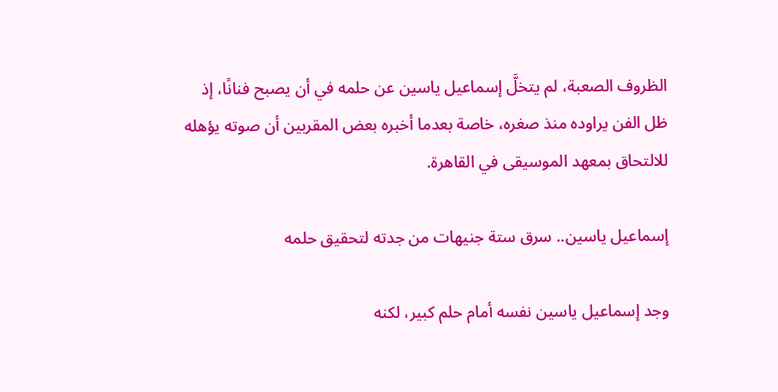الظروف الصعبة، لم يتخلَّ إسماعيل ياسين عن حلمه في أن يصبح فنانًا، إذ ظل الفن يراوده منذ صغره، خاصة بعدما أخبره بعض المقربين أن صوته يؤهله للالتحاق بمعهد الموسيقى في القاهرة.

إسماعيل ياسين.. سرق ستة جنيهات من جدته لتحقيق حلمه

وجد إسماعيل ياسين نفسه أمام حلم كبير، لكنه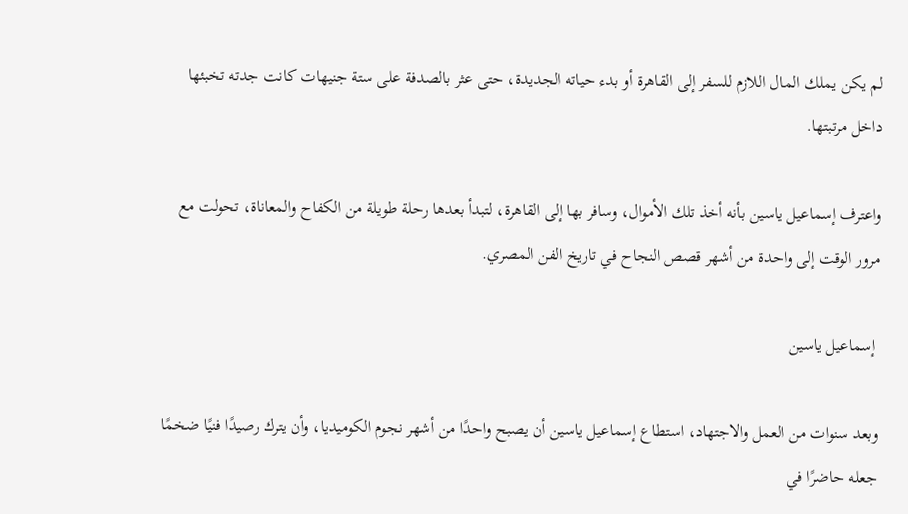لم يكن يملك المال اللازم للسفر إلى القاهرة أو بدء حياته الجديدة، حتى عثر بالصدفة على ستة جنيهات كانت جدته تخبئها داخل مرتبتها.

واعترف إسماعيل ياسين بأنه أخذ تلك الأموال، وسافر بها إلى القاهرة، لتبدأ بعدها رحلة طويلة من الكفاح والمعاناة، تحولت مع مرور الوقت إلى واحدة من أشهر قصص النجاح في تاريخ الفن المصري.

 إسماعيل ياسين

وبعد سنوات من العمل والاجتهاد، استطاع إسماعيل ياسين أن يصبح واحدًا من أشهر نجوم الكوميديا، وأن يترك رصيدًا فنيًا ضخمًا جعله حاضرًا في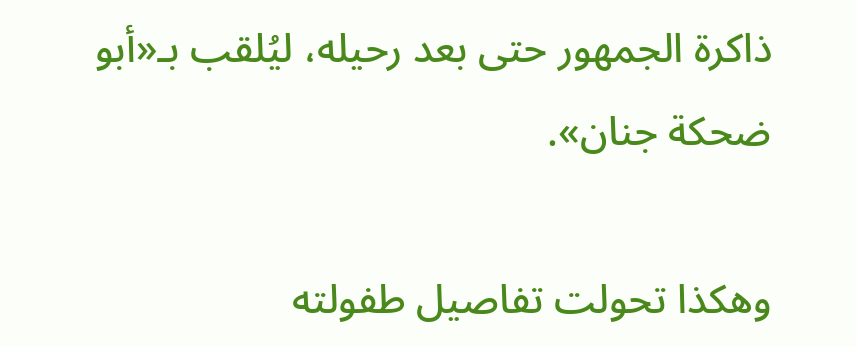ذاكرة الجمهور حتى بعد رحيله، ليُلقب بـ«أبو ضحكة جنان».

وهكذا تحولت تفاصيل طفولته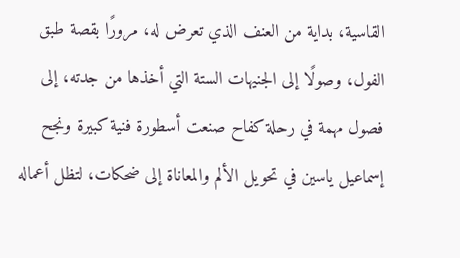القاسية، بداية من العنف الذي تعرض له، مرورًا بقصة طبق الفول، وصولًا إلى الجنيهات الستة التي أخذها من جدته، إلى فصول مهمة في رحلة كفاح صنعت أسطورة فنية كبيرة ونجح إسماعيل ياسين في تحويل الألم والمعاناة إلى ضحكات، لتظل أعماله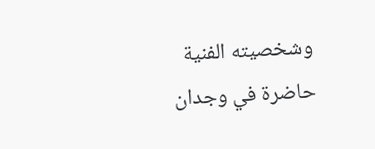وشخصيته الفنية حاضرة في وجدان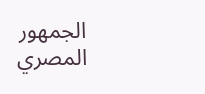الجمهور المصري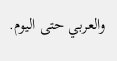والعربي حتى اليوم.